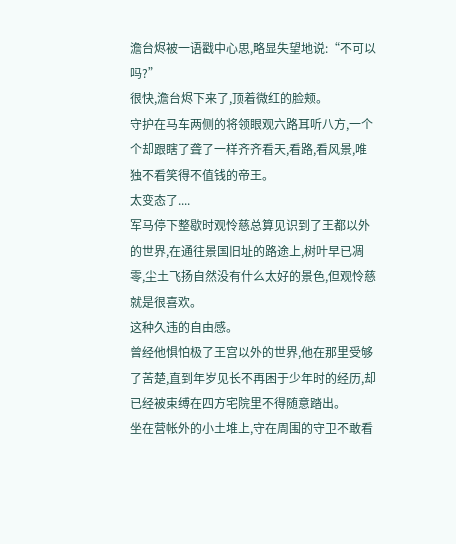澹台烬被一语戳中心思,略显失望地说:“不可以吗?”
很快,澹台烬下来了,顶着微红的脸颊。
守护在马车两侧的将领眼观六路耳听八方,一个个却跟瞎了聋了一样齐齐看天,看路,看风景,唯独不看笑得不值钱的帝王。
太变态了....
军马停下整歇时观怜慈总算见识到了王都以外的世界,在通往景国旧址的路途上,树叶早已凋零,尘土飞扬自然没有什么太好的景色,但观怜慈就是很喜欢。
这种久违的自由感。
曾经他惧怕极了王宫以外的世界,他在那里受够了苦楚,直到年岁见长不再困于少年时的经历,却已经被束缚在四方宅院里不得随意踏出。
坐在营帐外的小土堆上,守在周围的守卫不敢看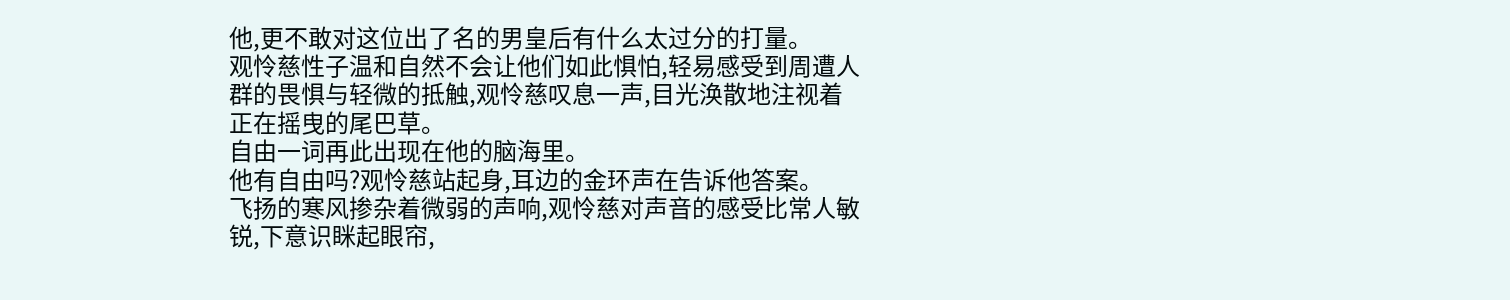他,更不敢对这位出了名的男皇后有什么太过分的打量。
观怜慈性子温和自然不会让他们如此惧怕,轻易感受到周遭人群的畏惧与轻微的抵触,观怜慈叹息一声,目光涣散地注视着正在摇曳的尾巴草。
自由一词再此出现在他的脑海里。
他有自由吗?观怜慈站起身,耳边的金环声在告诉他答案。
飞扬的寒风掺杂着微弱的声响,观怜慈对声音的感受比常人敏锐,下意识眯起眼帘,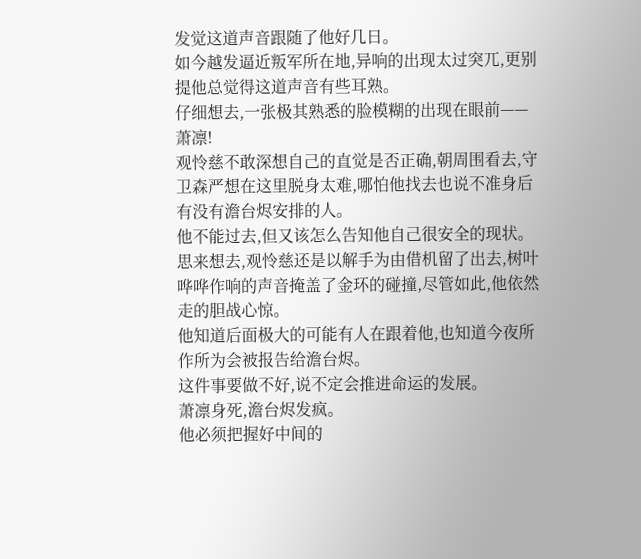发觉这道声音跟随了他好几日。
如今越发逼近叛军所在地,异响的出现太过突兀,更别提他总觉得这道声音有些耳熟。
仔细想去,一张极其熟悉的脸模糊的出现在眼前——萧凛!
观怜慈不敢深想自己的直觉是否正确,朝周围看去,守卫森严想在这里脱身太难,哪怕他找去也说不准身后有没有澹台烬安排的人。
他不能过去,但又该怎么告知他自己很安全的现状。
思来想去,观怜慈还是以解手为由借机留了出去,树叶哗哗作响的声音掩盖了金环的碰撞,尽管如此,他依然走的胆战心惊。
他知道后面极大的可能有人在跟着他,也知道今夜所作所为会被报告给澹台烬。
这件事要做不好,说不定会推进命运的发展。
萧凛身死,澹台烬发疯。
他必须把握好中间的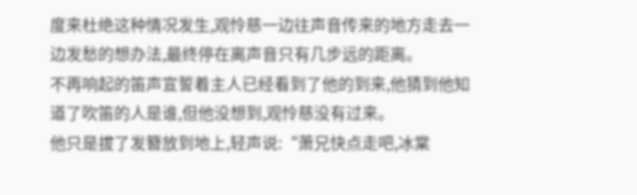度来杜绝这种情况发生,观怜慈一边往声音传来的地方走去一边发愁的想办法,最终停在离声音只有几步远的距离。
不再响起的笛声宣誓着主人已经看到了他的到来,他猜到他知道了吹笛的人是谁,但他没想到,观怜慈没有过来。
他只是拔了发簪放到地上,轻声说:“萧兄快点走吧,冰棠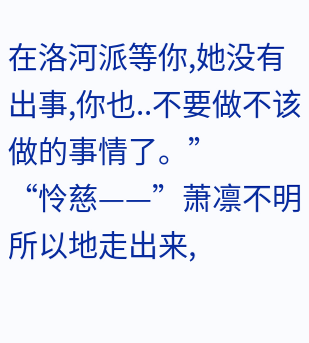在洛河派等你,她没有出事,你也..不要做不该做的事情了。”
“怜慈——”萧凛不明所以地走出来,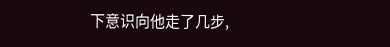下意识向他走了几步,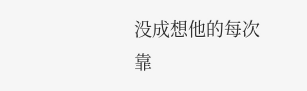没成想他的每次靠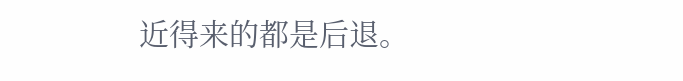近得来的都是后退。